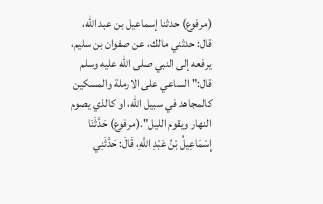(مرفوع) حدثنا إسماعيل بن عبد الله، قال: حدثني مالك، عن صفوان بن سليم، يرفعه إلى النبي صلى الله عليه وسلم قال:" الساعي على الارملة والمسكين كالمجاهد في سبيل الله، او كالذي يصوم النهار ويقوم الليل".(مرفوع) حَدَّثَنَا إِسْمَاعِيلُ بْنُ عَبْدِ اللَّهِ، قَالَ: حَدَّثَنِي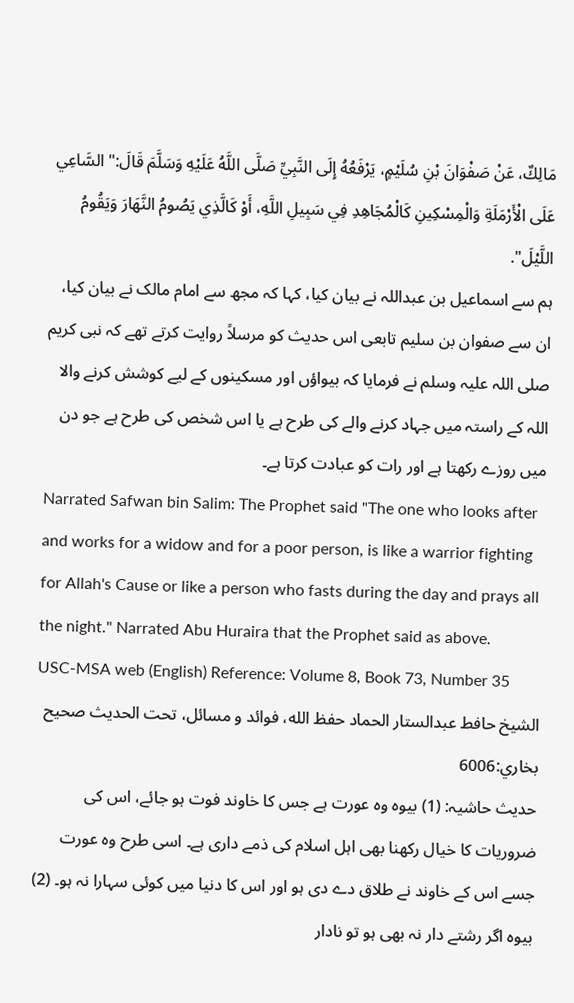مَالِكٌ، عَنْ صَفْوَانَ بْنِ سُلَيْمٍ، يَرْفَعُهُ إِلَى النَّبِيِّ صَلَّى اللَّهُ عَلَيْهِ وَسَلَّمَ قَالَ:" السَّاعِي عَلَى الْأَرْمَلَةِ وَالْمِسْكِينِ كَالْمُجَاهِدِ فِي سَبِيلِ اللَّهِ، أَوْ كَالَّذِي يَصُومُ النَّهَارَ وَيَقُومُ اللَّيْلَ".
ہم سے اسماعیل بن عبداللہ نے بیان کیا، کہا کہ مجھ سے امام مالک نے بیان کیا، ان سے صفوان بن سلیم تابعی اس حدیث کو مرسلاً روایت کرتے تھے کہ نبی کریم صلی اللہ علیہ وسلم نے فرمایا کہ بیواؤں اور مسکینوں کے لیے کوشش کرنے والا اللہ کے راستہ میں جہاد کرنے والے کی طرح ہے یا اس شخص کی طرح ہے جو دن میں روزے رکھتا ہے اور رات کو عبادت کرتا ہے۔
Narrated Safwan bin Salim: The Prophet said "The one who looks after and works for a widow and for a poor person, is like a warrior fighting for Allah's Cause or like a person who fasts during the day and prays all the night." Narrated Abu Huraira that the Prophet said as above.
USC-MSA web (English) Reference: Volume 8, Book 73, Number 35
الشيخ حافط عبدالستار الحماد حفظ الله، فوائد و مسائل، تحت الحديث صحيح بخاري:6006
حدیث حاشیہ: (1) بیوہ وہ عورت ہے جس کا خاوند فوت ہو جائے، اس کی ضروریات کا خیال رکھنا بھی اہل اسلام کی ذمے داری ہے۔ اسی طرح وہ عورت جسے اس کے خاوند نے طلاق دے دی ہو اور اس کا دنیا میں کوئی سہارا نہ ہو۔ (2) بیوہ اگر رشتے دار نہ بھی ہو تو نادار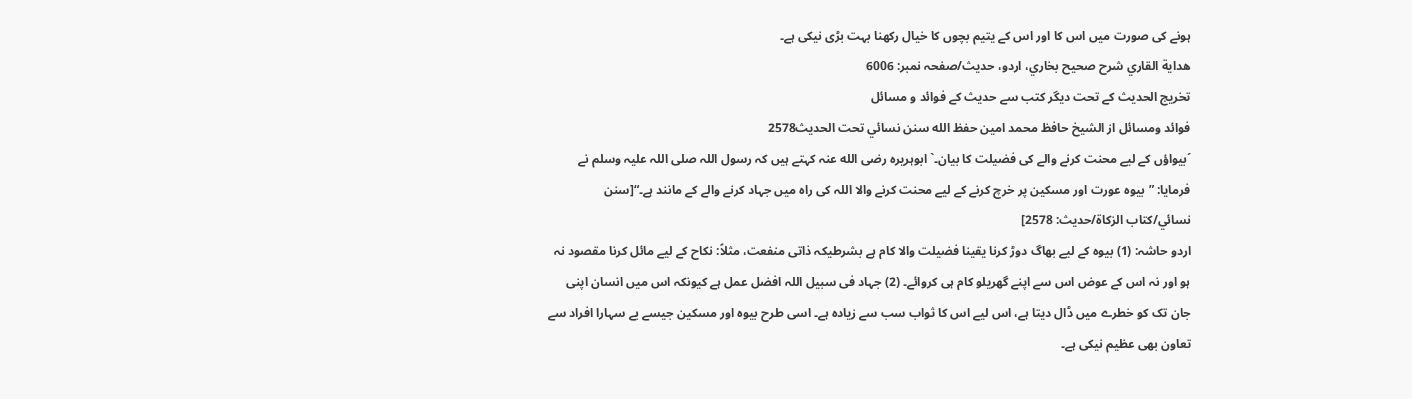ہونے کی صورت میں اس کا اور اس کے یتیم بچوں کا خیال رکھنا بہت بڑی نیکی ہے۔
هداية القاري شرح صحيح بخاري، اردو، حدیث/صفحہ نمبر: 6006
تخریج الحدیث کے تحت دیگر کتب سے حدیث کے فوائد و مسائل
فوائد ومسائل از الشيخ حافظ محمد امين حفظ الله سنن نسائي تحت الحديث2578
´بیواؤں کے لیے محنت کرنے والے کی فضیلت کا بیان۔` ابوہریرہ رضی الله عنہ کہتے ہیں کہ رسول اللہ صلی اللہ علیہ وسلم نے فرمایا: ”بیوہ عورت اور مسکین پر خرچ کرنے کے لیے محنت کرنے والا اللہ کی راہ میں جہاد کرنے والے کے مانند ہے۔“[سنن نسائي/كتاب الزكاة/حدیث: 2578]
اردو حاشہ: (1) بیوہ کے لیے بھاگ دوڑ کرنا یقینا فضیلت والا کام ہے بشرطیکہ ذاتی منفعت، مثلاً: نکاح کے لیے مائل کرنا مقصود نہ ہو اور نہ اس کے عوض اس سے اپنے گھریلو کام ہی کروائے۔ (2) جہاد فی سبیل اللہ افضل عمل ہے کیونکہ اس میں انسان اپنی جان تک کو خطرے میں ڈال دیتا ہے، اس لیے اس کا ثواب سب سے زیادہ ہے۔ اسی طرح بیوہ اور مسکین جیسے بے سہارا افراد سے تعاون بھی عظیم نیکی ہے۔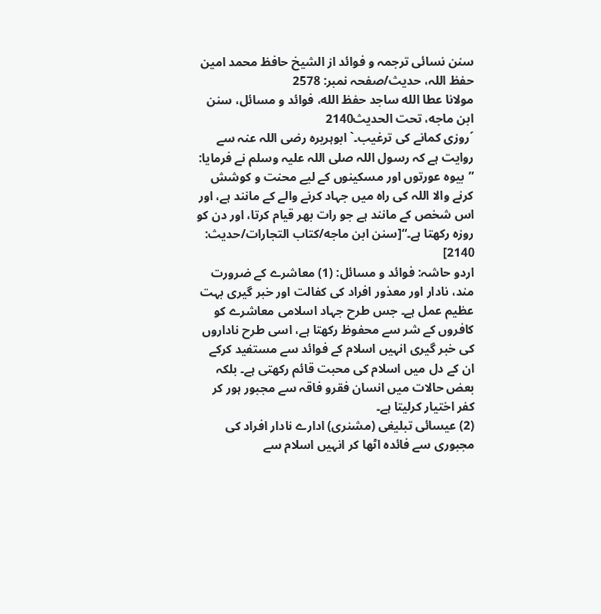سنن نسائی ترجمہ و فوائد از الشیخ حافظ محمد امین حفظ اللہ، حدیث/صفحہ نمبر: 2578
مولانا عطا الله ساجد حفظ الله، فوائد و مسائل، سنن ابن ماجه، تحت الحديث2140
´روزی کمانے کی ترغیب۔` ابوہریرہ رضی اللہ عنہ سے روایت ہے کہ رسول اللہ صلی اللہ علیہ وسلم نے فرمایا: ”بیوہ عورتوں اور مسکینوں کے لیے محنت و کوشش کرنے والا اللہ کی راہ میں جہاد کرنے والے کے مانند ہے، اور اس شخص کے مانند ہے جو رات بھر قیام کرتا، اور دن کو روزہ رکھتا ہے۔“[سنن ابن ماجه/كتاب التجارات/حدیث: 2140]
اردو حاشہ: فوائد و مسائل: (1) معاشرے کے ضرورت مند، نادار اور معذور افراد کی کفالت اور خبر گیری بہت عظیم عمل ہے۔ جس طرح جہاد اسلامی معاشرے کو کافروں کے شر سے محفوظ رکھتا ہے، اسی طرح ناداروں کی خبر گیری انہیں اسلام کے فوائد سے مستفید کرکے ان کے دل میں اسلام کی محبت قائم رکھتی ہے۔ بلکہ بعض حالات میں انسان فقرو فاقہ سے مجبور ہور کر کفر اختیار کرلیتا ہے۔
(2) عیسائی تبلیغی (مشنری) ادارے نادار افراد کی مجبوری سے فائدہ اٹھا کر انہیں اسلام سے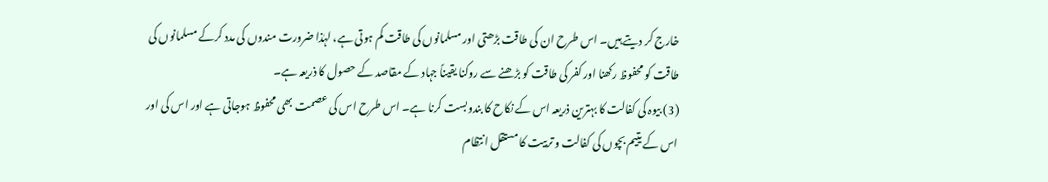خارج کر دیتے ہیں۔ اس طرح ان کی طاقت بڑھتی اور مسلمانوں کی طاقت کم ہوتی ہے، لہٰذا ضرورت مندوں کی مدد کرکے مسلمانوں کی طاقت کو محفوظ رکھنا اور کفر کی طاقت کو بڑھنے سے روکنا یقیناً جہاد کے مقاصد کے حصول کا ذریعہ ہے۔
(3) بیوہ کی کفالت کا بہترین ذریعہ اس کے نکاح کا بندوبست کرنا ہے۔ اس طرح اس کی عصمت بھی محفوظ ہوجاتی ہے اور اس کی اور اس کے یتیم بچوں کی کفالت و تربیت کا مستقل انتظام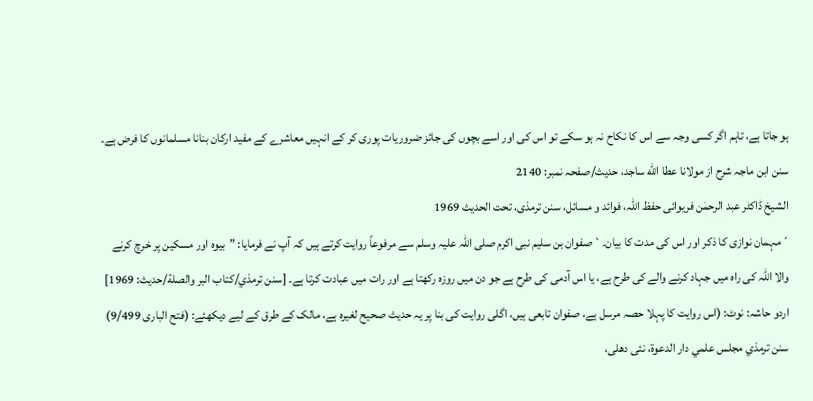ہو جاتا ہے، تاہم اگر کسی وجہ سے اس کا نکاح نہ ہو سکے تو اس کی اور اسے بچوں کی جائز ضروریات پوری کر کے انہیں معاشرے کے مفید ارکان بنانا مسلمانوں کا فرض ہے۔
سنن ابن ماجہ شرح از مولانا عطا الله ساجد، حدیث/صفحہ نمبر: 2140
الشیخ ڈاکٹر عبد الرحمٰن فریوائی حفظ اللہ، فوائد و مسائل، سنن ترمذی، تحت الحديث 1969
´مہمان نوازی کا ذکر اور اس کی مدت کا بیان۔` صفوان بن سلیم نبی اکرم صلی اللہ علیہ وسلم سے مرفوعاً روایت کرتے ہیں کہ آپ نے فرمایا: ”بیوہ اور مسکین پر خرچ کرنے والا اللہ کی راہ میں جہاد کرنے والے کی طرح ہے، یا اس آدمی کی طرح ہے جو دن میں روزہ رکھتا ہے اور رات میں عبادت کرتا ہے۔ [سنن ترمذي/كتاب البر والصلة/حدیث: 1969]
اردو حاشہ: نوٹ: (اس روایت کا پہلا حصہ مرسل ہے، صفوان تابعی ہیں، اگلی روایت کی بنا پر یہ حدیث صحیح لغیرہ ہے، مالک کے طرق کے لیے دیکھئے: (فتح الباری 9/499)
سنن ترمذي مجلس علمي دار الدعوة، نئى دهلى،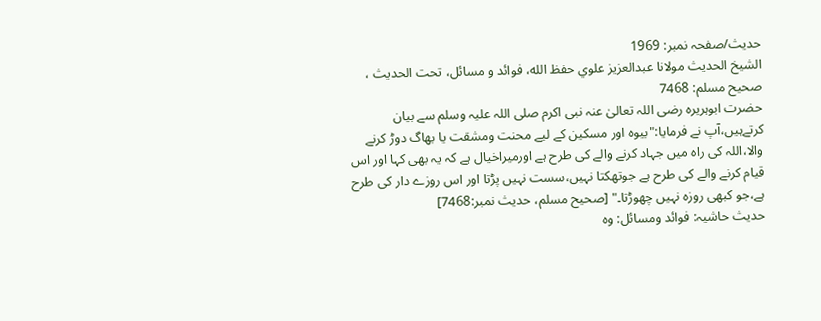حدیث/صفحہ نمبر: 1969
الشيخ الحديث مولانا عبدالعزيز علوي حفظ الله، فوائد و مسائل، تحت الحديث ، صحيح مسلم: 7468
حضرت ابوہریرہ رضی اللہ تعالیٰ عنہ نبی اکرم صلی اللہ علیہ وسلم سے بیان کرتےہیں،آپ نے فرمایا:"بیوہ اور مسکین کے لیے محنت ومشقت یا بھاگ دوڑ کرنے والا،اللہ کی راہ میں جہاد کرنے والے کی طرح ہے اورمیراخیال ہے کہ یہ بھی کہا اور اس قیام کرنے والے کی طرح ہے جوتھکتا نہیں،سست نہیں پڑتا اور اس روزے دار کی طرح ہے،جو کبھی روزہ نہیں چھوڑتا۔" [صحيح مسلم، حديث نمبر:7468]
حدیث حاشیہ: فوائد ومسائل: وہ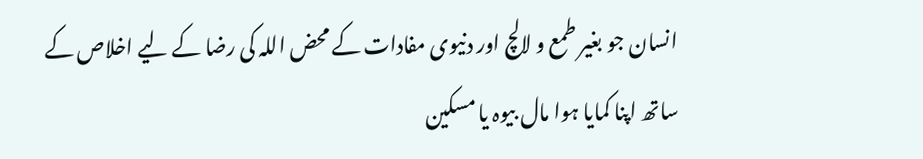انسان جو بغیر طمع و لالچ اور دنیوی مفادات کے محض اللہ کی رضا کے لیے اخلاص کے ساتھ اپنا کمایا ہوا مال بیوہ یا مسکین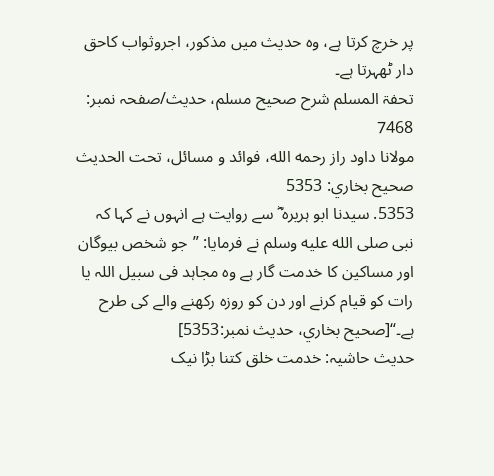پر خرچ کرتا ہے، وہ حدیث میں مذکور، اجروثواب کاحق دار ٹھہرتا ہے۔
تحفۃ المسلم شرح صحیح مسلم، حدیث/صفحہ نمبر: 7468
مولانا داود راز رحمه الله، فوائد و مسائل، تحت الحديث صحيح بخاري: 5353
5353. سیدنا ابو ہریرہ ؓ سے روایت ہے انہوں نے کہا کہ نبی صلى الله عليه وسلم نے فرمایا: ”جو شخص بیوگان اور مساکین کا خدمت گار ہے وہ مجاہد فی سبیل اللہ یا رات کو قیام کرنے اور دن کو روزہ رکھنے والے کی طرح ہے۔“[صحيح بخاري، حديث نمبر:5353]
حدیث حاشیہ: خدمت خلق کتنا بڑا نیک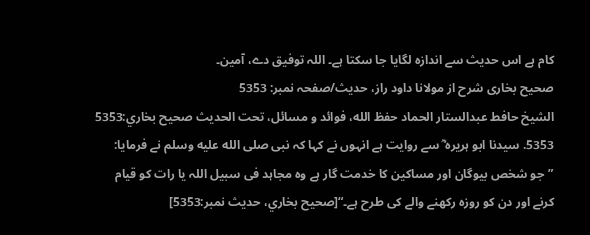کام ہے اس حدیث سے اندازہ لگایا جا سکتا ہے۔ اللہ توفیق دے، آمین۔
صحیح بخاری شرح از مولانا داود راز، حدیث/صفحہ نمبر: 5353
الشيخ حافط عبدالستار الحماد حفظ الله، فوائد و مسائل، تحت الحديث صحيح بخاري:5353
5353. سیدنا ابو ہریرہ ؓ سے روایت ہے انہوں نے کہا کہ نبی صلى الله عليه وسلم نے فرمایا: ”جو شخص بیوگان اور مساکین کا خدمت گار ہے وہ مجاہد فی سبیل اللہ یا رات کو قیام کرنے اور دن کو روزہ رکھنے والے کی طرح ہے۔“[صحيح بخاري، حديث نمبر:5353]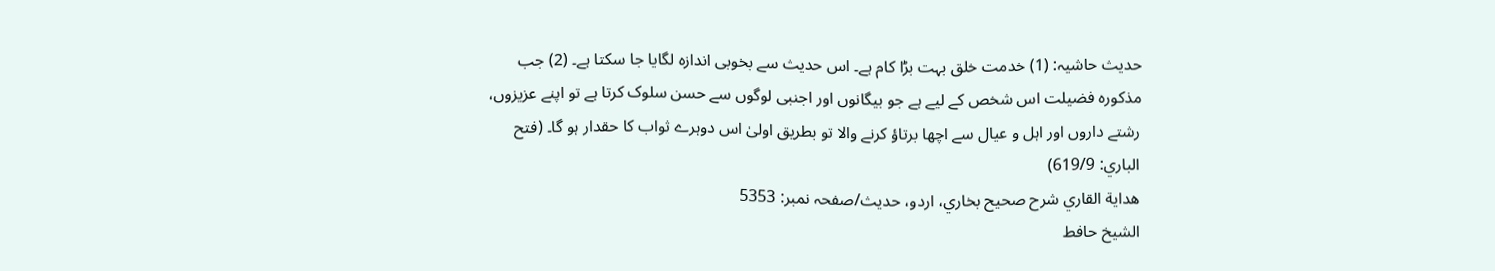حدیث حاشیہ: (1) خدمت خلق بہت بڑا کام ہے۔ اس حدیث سے بخوبی اندازہ لگایا جا سکتا ہے۔ (2) جب مذکورہ فضیلت اس شخص کے لیے ہے جو بیگانوں اور اجنبی لوگوں سے حسن سلوک کرتا ہے تو اپنے عزیزوں، رشتے داروں اور اہل و عیال سے اچھا برتاؤ کرنے والا تو بطریق اولیٰ اس دوہرے ثواب کا حقدار ہو گا۔ (فتح الباري: 619/9)
هداية القاري شرح صحيح بخاري، اردو، حدیث/صفحہ نمبر: 5353
الشيخ حافط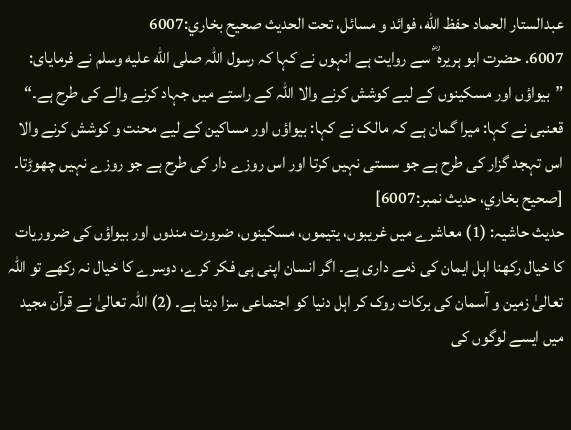عبدالستار الحماد حفظ الله، فوائد و مسائل، تحت الحديث صحيح بخاري:6007
6007. حضرت ابو ہریرہ ؓ سے روایت ہے انہوں نے کہا کہ رسول اللہ صلى الله عليه وسلم نے فرمایای: ”بیواؤں اور مسکینوں کے لیے کوشش کرنے والا اللہ کے راستے میں جہاد کرنے والے کی طرح ہے۔“ قعنبی نے کہا: میرا گمان ہے کہ مالک نے کہا: بیواؤں اور مساکین کے لیے محنت و کوشش کرنے والا اس تہجد گزار کی طرح ہے جو سستی نہیں کرتا اور اس روزے دار کی طرح ہے جو روزے نہیں چھوڑتا۔ [صحيح بخاري، حديث نمبر:6007]
حدیث حاشیہ: (1) معاشرے میں غریبوں، یتیموں، مسکینوں، ضرورت مندوں اور بیواؤں کی ضروریات کا خیال رکھنا اہل ایمان کی ذمے داری ہے۔ اگر انسان اپنی ہی فکر کرے، دوسرے کا خیال نہ رکھے تو اللہ تعالیٰ زمین و آسمان کی برکات روک کر اہل دنیا کو اجتماعی سزا دیتا ہے۔ (2) اللہ تعالیٰ نے قرآن مجید میں ایسے لوگوں کی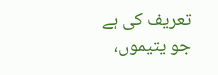تعریف کی ہے جو یتیموں،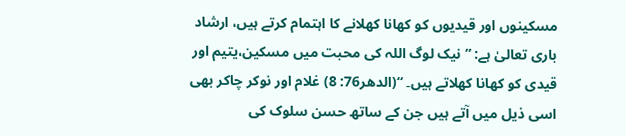مسکینوں اور قیدیوں کو کھانا کھلانے کا اہتمام کرتے ہیں، ارشاد باری تعالیٰ ہے: ”نیک لوگ اللہ کی محبت میں مسکین،یتیم اور قیدی کو کھانا کھلاتے ہیں۔ “(الدھر76: 8) غلام اور نوکر چاکر بھی اسی ذیل میں آتے ہیں جن کے ساتھ حسن سلوک کی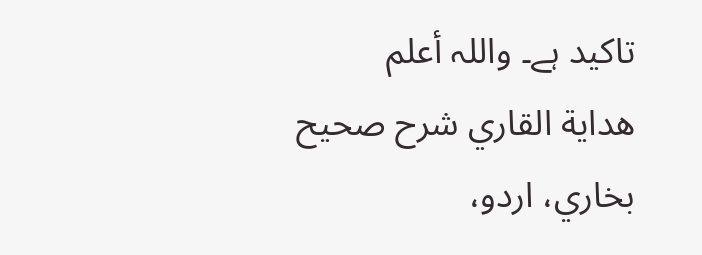تاکید ہے۔ واللہ أعلم
هداية القاري شرح صحيح بخاري، اردو،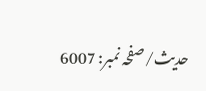حدیث/صفحہ نمبر: 6007